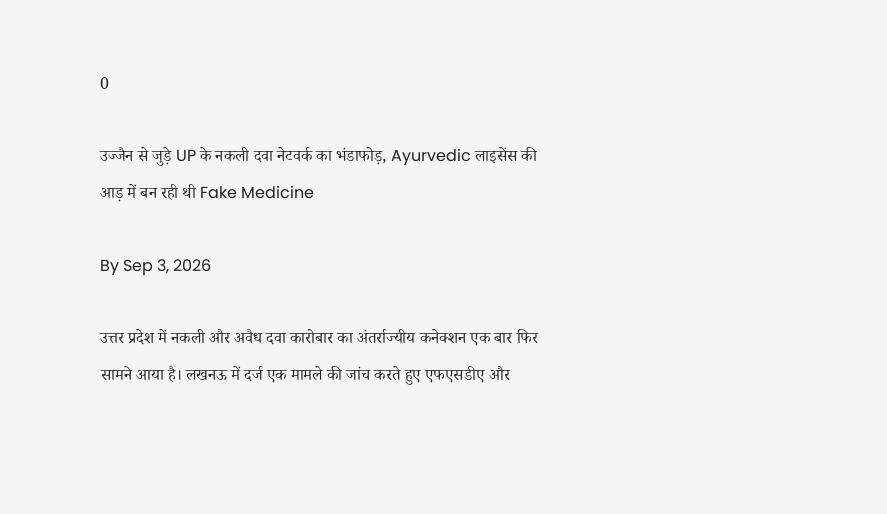0

उज्जैन से जुड़े UP के नकली दवा नेटवर्क का भंडाफोड़, Ayurvedic लाइसेंस की आड़ में बन रही थी Fake Medicine

By Sep 3, 2026

उत्तर प्रदेश में नकली और अवैध दवा कारोबार का अंतर्राज्यीय कनेक्शन एक बार फिर सामने आया है। लखनऊ में दर्ज एक मामले की जांच करते हुए एफएसडीए और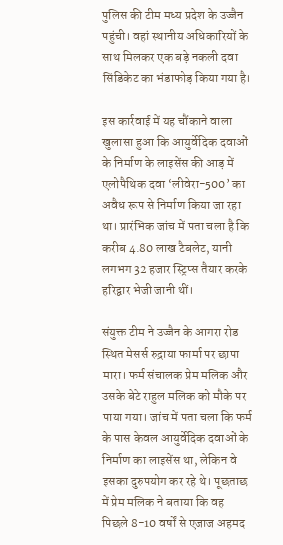पुलिस की टीम मध्य प्रदेश के उज्जैन पहुंची। वहां स्थानीय अधिकारियों के साथ मिलकर एक बड़े नकली दवा सिंडिकेट का भंडाफोड़ किया गया है।

इस कार्रवाई में यह चौंकाने वाला खुलासा हुआ कि आयुर्वेदिक दवाओं के निर्माण के लाइसेंस की आड़ में एलोपैथिक दवा ‘लीवेरा-500’ का अवैध रूप से निर्माण किया जा रहा था। प्रारंभिक जांच में पता चला है कि करीब 4.80 लाख टैबलेट, यानी लगभग 32 हजार स्ट्रिप्स तैयार करके हरिद्वार भेजी जानी थीं।

संयुक्त टीम ने उज्जैन के आगरा रोड स्थित मेसर्स रुद्राया फार्मा पर छापा मारा। फर्म संचालक प्रेम मलिक और उसके बेटे राहुल मलिक को मौके पर पाया गया। जांच में पता चला कि फर्म के पास केवल आयुर्वेदिक दवाओं के निर्माण का लाइसेंस था, लेकिन वे इसका दुरुपयोग कर रहे थे। पूछताछ में प्रेम मलिक ने बताया कि वह पिछले 8-10 वर्षों से एजाज अहमद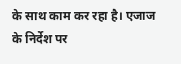के साथ काम कर रहा है। एजाज के निर्देश पर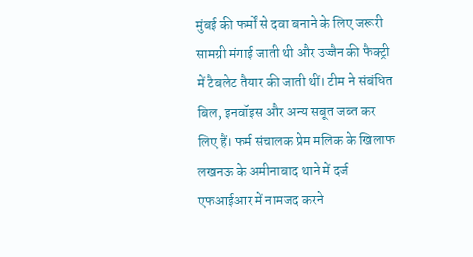मुंबई की फर्मों से दवा बनाने के लिए जरूरी सामग्री मंगाई जाती थी और उज्जैन की फैक्ट्री में टैबलेट तैयार की जाती थीं। टीम ने संबंधित बिल, इनवॉइस और अन्य सबूत जब्त कर लिए हैं। फर्म संचालक प्रेम मलिक के खिलाफ लखनऊ के अमीनाबाद थाने में दर्ज एफआईआर में नामजद करने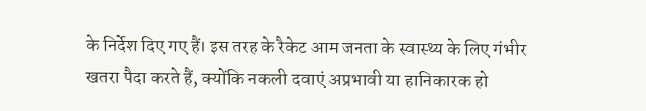के निर्देश दिए गए हैं। इस तरह के रैकेट आम जनता के स्वास्थ्य के लिए गंभीर खतरा पैदा करते हैं, क्योंकि नकली दवाएं अप्रभावी या हानिकारक हो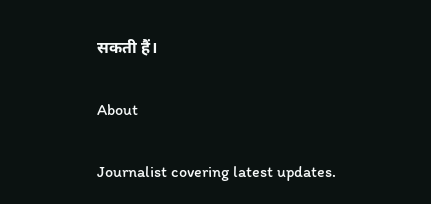सकती हैं।

About

Journalist covering latest updates.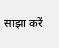साझा करें